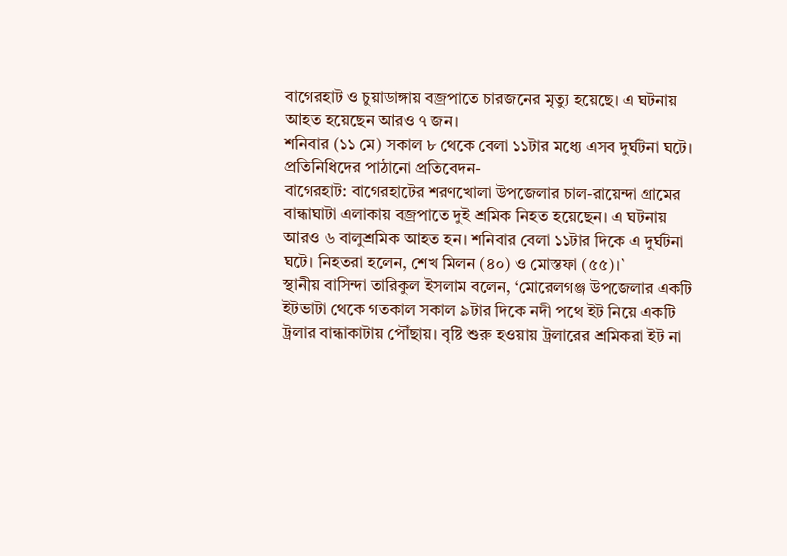বাগেরহাট ও চুয়াডাঙ্গায় বজ্রপাতে চারজনের মৃত্যু হয়েছে। এ ঘটনায় আহত হয়েছেন আরও ৭ জন।
শনিবার (১১ মে) সকাল ৮ থেকে বেলা ১১টার মধ্যে এসব দুর্ঘটনা ঘটে। প্রতিনিধিদের পাঠানো প্রতিবেদন-
বাগেরহাট: বাগেরহাটের শরণখোলা উপজেলার চাল-রায়েন্দা গ্রামের বান্ধাঘাটা এলাকায় বজ্রপাতে দুই শ্রমিক নিহত হয়েছেন। এ ঘটনায় আরও ৬ বালুশ্রমিক আহত হন। শনিবার বেলা ১১টার দিকে এ দুর্ঘটনা ঘটে। নিহতরা হলেন, শেখ মিলন (৪০) ও মোস্তফা (৫৫)।`
স্থানীয় বাসিন্দা তারিকুল ইসলাম বলেন, ‘মোরেলগঞ্জ উপজেলার একটি ইটভাটা থেকে গতকাল সকাল ৯টার দিকে নদী পথে ইট নিয়ে একটি ট্রলার বান্ধাকাটায় পৌঁছায়। বৃষ্টি শুরু হওয়ায় ট্রলারের শ্রমিকরা ইট না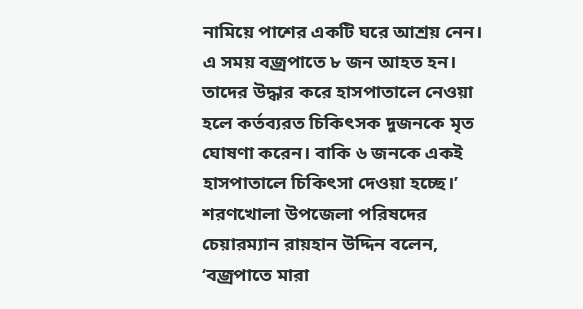নামিয়ে পাশের একটি ঘরে আশ্রয় নেন। এ সময় বজ্রপাতে ৮ জন আহত হন। তাদের উদ্ধার করে হাসপাতালে নেওয়া হলে কর্তব্যরত চিকিৎসক দুজনকে মৃত ঘোষণা করেন। বাকি ৬ জনকে একই হাসপাতালে চিকিৎসা দেওয়া হচ্ছে।’
শরণখোলা উপজেলা পরিষদের চেয়ারম্যান রায়হান উদ্দিন বলেন, ‘বজ্রপাতে মারা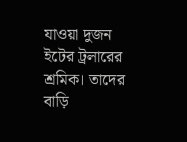যাওয়া দুজন ইটের ট্রলারের শ্রমিক। তাদের বাড়ি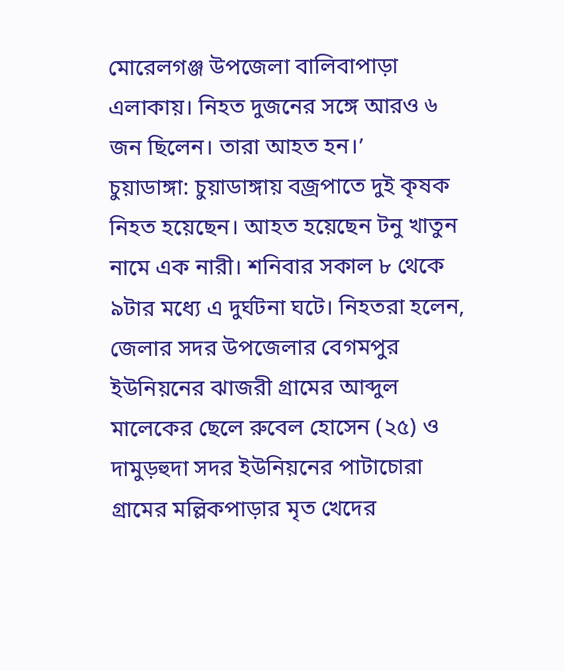মোরেলগঞ্জ উপজেলা বালিবাপাড়া এলাকায়। নিহত দুজনের সঙ্গে আরও ৬ জন ছিলেন। তারা আহত হন।’
চুয়াডাঙ্গা: চুয়াডাঙ্গায় বজ্রপাতে দুই কৃষক নিহত হয়েছেন। আহত হয়েছেন টনু খাতুন নামে এক নারী। শনিবার সকাল ৮ থেকে ৯টার মধ্যে এ দুর্ঘটনা ঘটে। নিহতরা হলেন, জেলার সদর উপজেলার বেগমপুর ইউনিয়নের ঝাজরী গ্রামের আব্দুল মালেকের ছেলে রুবেল হোসেন (২৫) ও দামুড়হুদা সদর ইউনিয়নের পাটাচোরা গ্রামের মল্লিকপাড়ার মৃত খেদের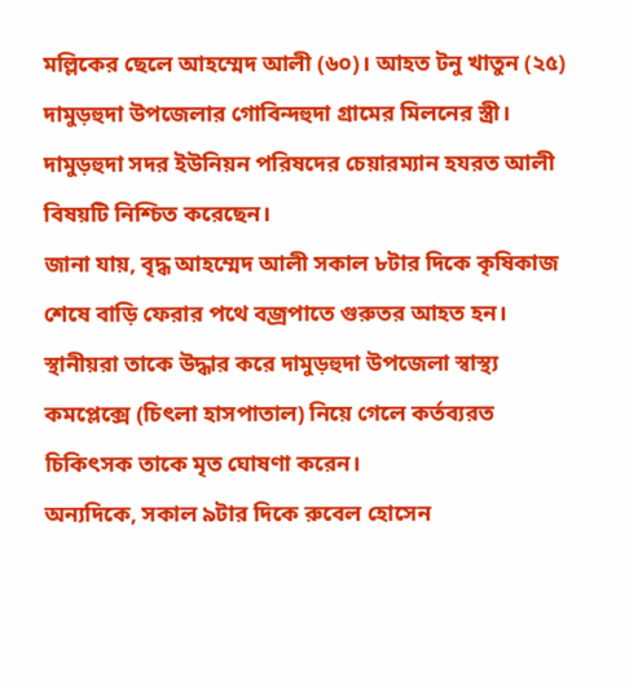মল্লিকের ছেলে আহম্মেদ আলী (৬০)। আহত টনু খাতুন (২৫) দামুড়হুদা উপজেলার গোবিন্দহুদা গ্রামের মিলনের স্ত্রী। দামুড়হুদা সদর ইউনিয়ন পরিষদের চেয়ারম্যান হযরত আলী বিষয়টি নিশ্চিত করেছেন।
জানা যায়, বৃদ্ধ আহম্মেদ আলী সকাল ৮টার দিকে কৃষিকাজ শেষে বাড়ি ফেরার পথে বজ্রপাতে গুরুতর আহত হন। স্থানীয়রা তাকে উদ্ধার করে দামুড়হুদা উপজেলা স্বাস্থ্য কমপ্লেক্সে (চিৎলা হাসপাতাল) নিয়ে গেলে কর্তব্যরত চিকিৎসক তাকে মৃত ঘোষণা করেন।
অন্যদিকে, সকাল ৯টার দিকে রুবেল হোসেন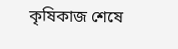কৃষিকাজ শেষে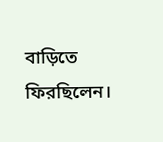বাড়িতে ফিরছিলেন।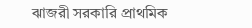ঝাজরী সরকারি প্রাথমিক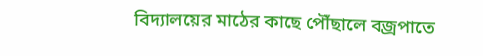বিদ্যালয়ের মাঠের কাছে পৌঁছালে বজ্রপাতে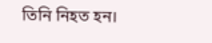তিনি নিহত হন।